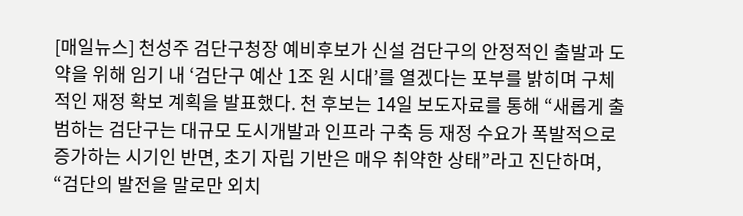[매일뉴스] 천성주 검단구청장 예비후보가 신설 검단구의 안정적인 출발과 도약을 위해 임기 내 ‘검단구 예산 1조 원 시대’를 열겠다는 포부를 밝히며 구체적인 재정 확보 계획을 발표했다. 천 후보는 14일 보도자료를 통해 “새롭게 출범하는 검단구는 대규모 도시개발과 인프라 구축 등 재정 수요가 폭발적으로 증가하는 시기인 반면, 초기 자립 기반은 매우 취약한 상태”라고 진단하며, “검단의 발전을 말로만 외치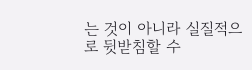는 것이 아니라 실질적으로 뒷받침할 수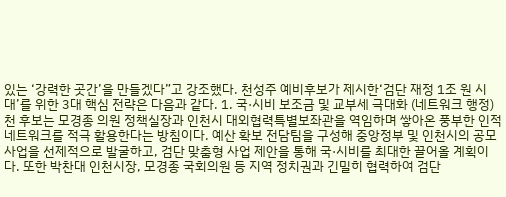있는 ‘강력한 곳간’을 만들겠다”고 강조했다. 천성주 예비후보가 제시한‘검단 재정 1조 원 시대’를 위한 3대 핵심 전략은 다음과 같다. 1. 국·시비 보조금 및 교부세 극대화 (네트워크 행정) 천 후보는 모경종 의원 정책실장과 인천시 대외협력특별보좌관을 역임하며 쌓아온 풍부한 인적 네트워크를 적극 활용한다는 방침이다. 예산 확보 전담팀을 구성해 중앙정부 및 인천시의 공모 사업을 선제적으로 발굴하고, 검단 맞춤형 사업 제안을 통해 국·시비를 최대한 끌어올 계획이다. 또한 박찬대 인천시장, 모경종 국회의원 등 지역 정치권과 긴밀히 협력하여 검단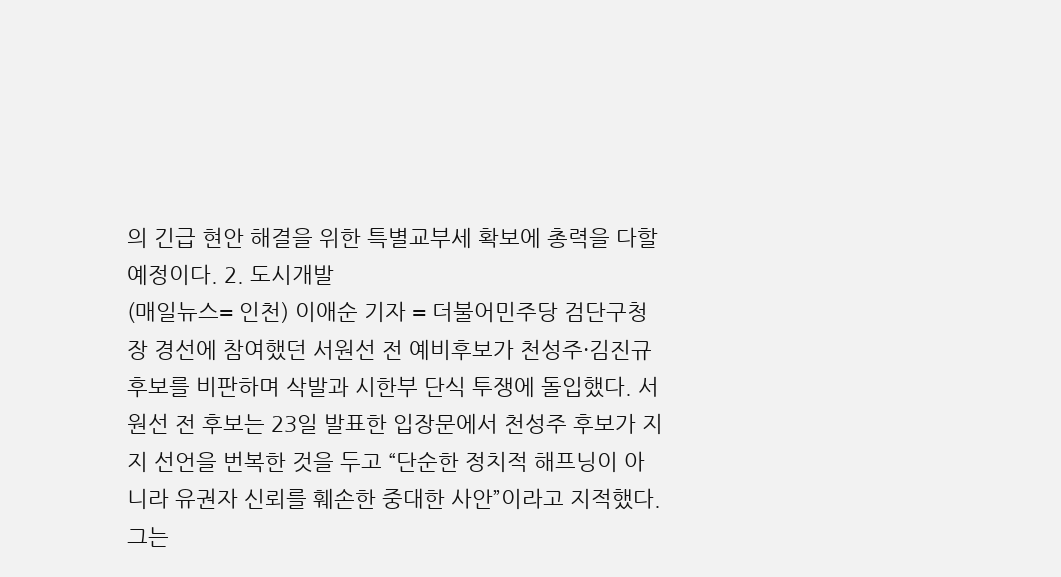의 긴급 현안 해결을 위한 특별교부세 확보에 총력을 다할 예정이다. 2. 도시개발
(매일뉴스= 인천) 이애순 기자 = 더불어민주당 검단구청장 경선에 참여했던 서원선 전 예비후보가 천성주·김진규 후보를 비판하며 삭발과 시한부 단식 투쟁에 돌입했다. 서원선 전 후보는 23일 발표한 입장문에서 천성주 후보가 지지 선언을 번복한 것을 두고 “단순한 정치적 해프닝이 아니라 유권자 신뢰를 훼손한 중대한 사안”이라고 지적했다. 그는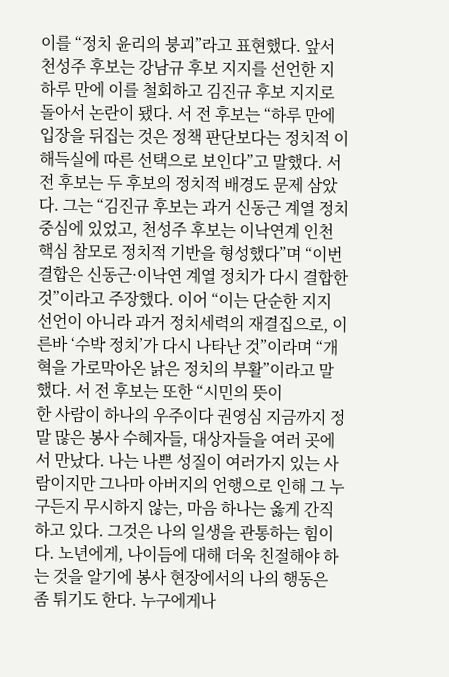이를 “정치 윤리의 붕괴”라고 표현했다. 앞서 천성주 후보는 강남규 후보 지지를 선언한 지 하루 만에 이를 철회하고 김진규 후보 지지로 돌아서 논란이 됐다. 서 전 후보는 “하루 만에 입장을 뒤집는 것은 정책 판단보다는 정치적 이해득실에 따른 선택으로 보인다”고 말했다. 서 전 후보는 두 후보의 정치적 배경도 문제 삼았다. 그는 “김진규 후보는 과거 신동근 계열 정치 중심에 있었고, 천성주 후보는 이낙연계 인천 핵심 참모로 정치적 기반을 형성했다”며 “이번 결합은 신동근·이낙연 계열 정치가 다시 결합한 것”이라고 주장했다. 이어 “이는 단순한 지지 선언이 아니라 과거 정치세력의 재결집으로, 이른바 ‘수박 정치’가 다시 나타난 것”이라며 “개혁을 가로막아온 낡은 정치의 부활”이라고 말했다. 서 전 후보는 또한 “시민의 뜻이
한 사람이 하나의 우주이다 권영심 지금까지 정말 많은 봉사 수혜자들, 대상자들을 여러 곳에서 만났다. 나는 나쁜 성질이 여러가지 있는 사람이지만 그나마 아버지의 언행으로 인해 그 누구든지 무시하지 않는, 마음 하나는 옳게 간직하고 있다. 그것은 나의 일생을 관통하는 힘이다. 노년에게, 나이듬에 대해 더욱 친절해야 하는 것을 알기에 봉사 현장에서의 나의 행동은 좀 튀기도 한다. 누구에게나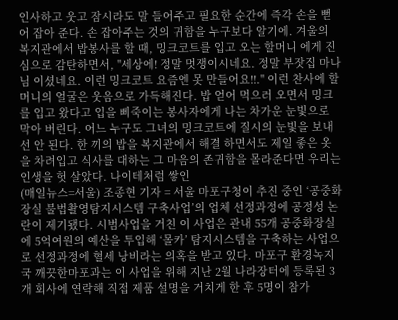인사하고 웃고 잠시라도 말 들어주고 필요한 순간에 즉각 손을 뻗어 잡아 준다. 손 잡아주는 것의 귀함을 누구보다 알기에. 겨울의 복지관에서 밥봉사를 할 때, 밍크코트를 입고 오는 할머니 에게 진심으로 감탄하면서, "세상에! 정말 멋쟁이시네요. 정말 부잣집 마나님 이셨네요. 이런 밍크코트 요즘엔 못 만들어요!!." 이런 찬사에 할머니의 얼굴은 웃음으로 가득해진다. 밥 얻어 먹으러 오면서 밍크를 입고 왔다고 입을 삐죽이는 봉사자에게 나는 차가운 눈빛으로 막아 버린다. 어느 누구도 그녀의 밍크코트에 질시의 눈빛을 보내선 안 된다. 한 끼의 밥을 복지관에서 해결 하면서도 제일 좋은 옷을 차려입고 식사를 대하는 그 마음의 존귀함을 몰라준다면 우리는 인생을 헛 살았다. 나이테처럼 쌓인
(매일뉴스=서울) 조종현 기자 = 서울 마포구청이 추진 중인 ‘공중화장실 불법촬영탐지시스템 구축사업’의 업체 선정과정에 공정성 논란이 제기됐다. 시범사업을 거친 이 사업은 관내 55개 공중화장실에 5억여원의 예산을 투입해 ‘몰카’ 탐지시스템을 구축하는 사업으로 선정과정에 혈세 낭비라는 의혹을 받고 있다. 마포구 환경녹지국 깨끗한마포과는 이 사업을 위해 지난 2월 나라장터에 등록된 3개 회사에 연락해 직접 제품 설명을 거치게 한 후 5명이 참가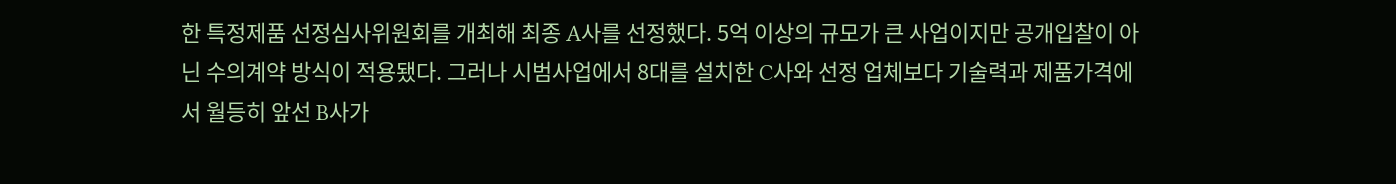한 특정제품 선정심사위원회를 개최해 최종 A사를 선정했다. 5억 이상의 규모가 큰 사업이지만 공개입찰이 아닌 수의계약 방식이 적용됐다. 그러나 시범사업에서 8대를 설치한 C사와 선정 업체보다 기술력과 제품가격에서 월등히 앞선 B사가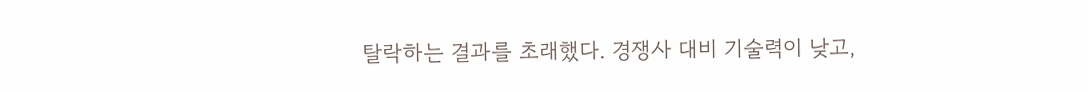탈락하는 결과를 초래했다. 경쟁사 대비 기술력이 낮고,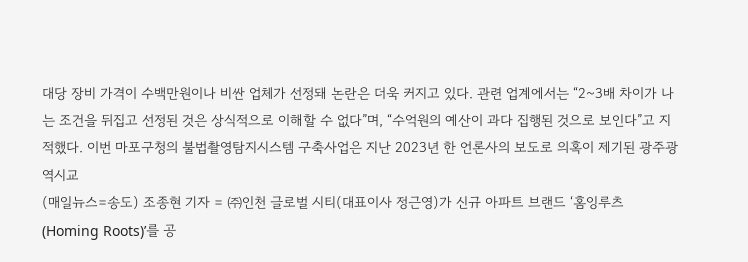대당 장비 가격이 수백만원이나 비싼 업체가 선정돼 논란은 더욱 커지고 있다. 관련 업계에서는 “2~3배 차이가 나는 조건을 뒤집고 선정된 것은 상식적으로 이해할 수 없다”며, “수억원의 예산이 과다 집행된 것으로 보인다”고 지적했다. 이번 마포구청의 불법촬영탐지시스템 구축사업은 지난 2023년 한 언론사의 보도로 의혹이 제기된 광주광역시교
(매일뉴스=송도) 조종현 기자 = ㈜인천 글로벌 시티(대표이사 정근영)가 신규 아파트 브랜드 ‘홈잉루츠(Homing Roots)’를 공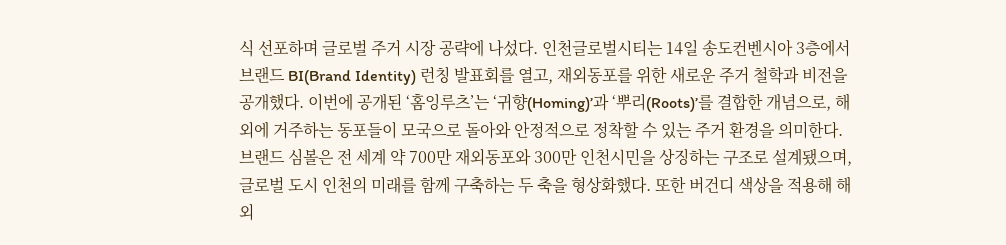식 선포하며 글로벌 주거 시장 공략에 나섰다. 인천글로벌시티는 14일 송도컨벤시아 3층에서 브랜드 BI(Brand Identity) 런칭 발표회를 열고, 재외동포를 위한 새로운 주거 철학과 비전을 공개했다. 이번에 공개된 ‘홈잉루츠’는 ‘귀향(Homing)’과 ‘뿌리(Roots)’를 결합한 개념으로, 해외에 거주하는 동포들이 모국으로 돌아와 안정적으로 정착할 수 있는 주거 환경을 의미한다. 브랜드 심볼은 전 세계 약 700만 재외동포와 300만 인천시민을 상징하는 구조로 설계됐으며, 글로벌 도시 인천의 미래를 함께 구축하는 두 축을 형상화했다. 또한 버건디 색상을 적용해 해외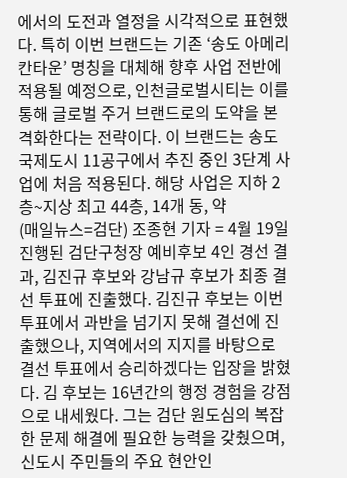에서의 도전과 열정을 시각적으로 표현했다. 특히 이번 브랜드는 기존 ‘송도 아메리칸타운’ 명칭을 대체해 향후 사업 전반에 적용될 예정으로, 인천글로벌시티는 이를 통해 글로벌 주거 브랜드로의 도약을 본격화한다는 전략이다. 이 브랜드는 송도국제도시 11공구에서 추진 중인 3단계 사업에 처음 적용된다. 해당 사업은 지하 2층~지상 최고 44층, 14개 동, 약
(매일뉴스=검단) 조종현 기자 = 4월 19일 진행된 검단구청장 예비후보 4인 경선 결과, 김진규 후보와 강남규 후보가 최종 결선 투표에 진출했다. 김진규 후보는 이번 투표에서 과반을 넘기지 못해 결선에 진출했으나, 지역에서의 지지를 바탕으로 결선 투표에서 승리하겠다는 입장을 밝혔다. 김 후보는 16년간의 행정 경험을 강점으로 내세웠다. 그는 검단 원도심의 복잡한 문제 해결에 필요한 능력을 갖췄으며, 신도시 주민들의 주요 현안인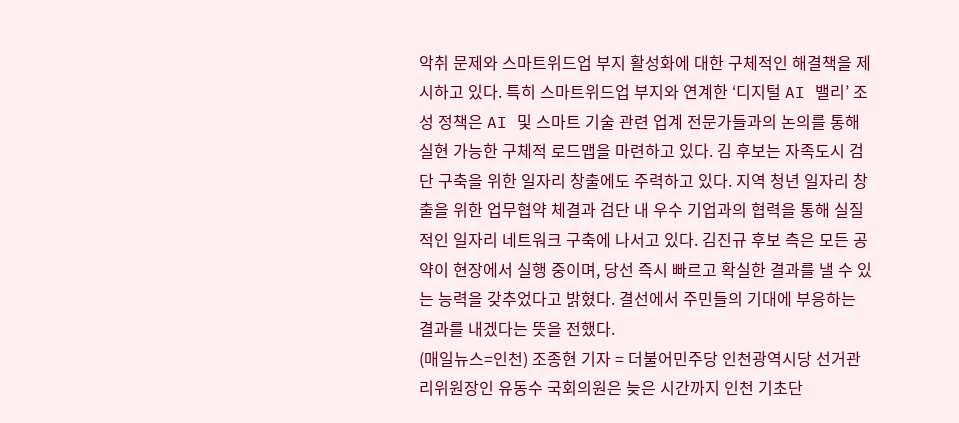악취 문제와 스마트위드업 부지 활성화에 대한 구체적인 해결책을 제시하고 있다. 특히 스마트위드업 부지와 연계한 ‘디지털 AI 밸리’ 조성 정책은 AI 및 스마트 기술 관련 업계 전문가들과의 논의를 통해 실현 가능한 구체적 로드맵을 마련하고 있다. 김 후보는 자족도시 검단 구축을 위한 일자리 창출에도 주력하고 있다. 지역 청년 일자리 창출을 위한 업무협약 체결과 검단 내 우수 기업과의 협력을 통해 실질적인 일자리 네트워크 구축에 나서고 있다. 김진규 후보 측은 모든 공약이 현장에서 실행 중이며, 당선 즉시 빠르고 확실한 결과를 낼 수 있는 능력을 갖추었다고 밝혔다. 결선에서 주민들의 기대에 부응하는 결과를 내겠다는 뜻을 전했다.
(매일뉴스=인천) 조종현 기자 = 더불어민주당 인천광역시당 선거관리위원장인 유동수 국회의원은 늦은 시간까지 인천 기초단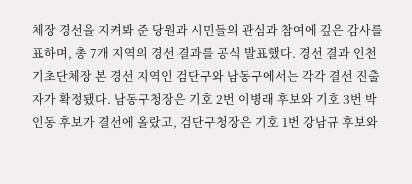체장 경선을 지켜봐 준 당원과 시민들의 관심과 참여에 깊은 감사를 표하며, 총 7개 지역의 경선 결과를 공식 발표했다. 경선 결과 인천기초단체장 본 경선 지역인 검단구와 남동구에서는 각각 결선 진출자가 확정됐다. 남동구청장은 기호 2번 이병래 후보와 기호 3번 박인동 후보가 결선에 올랐고, 검단구청장은 기호 1번 강남규 후보와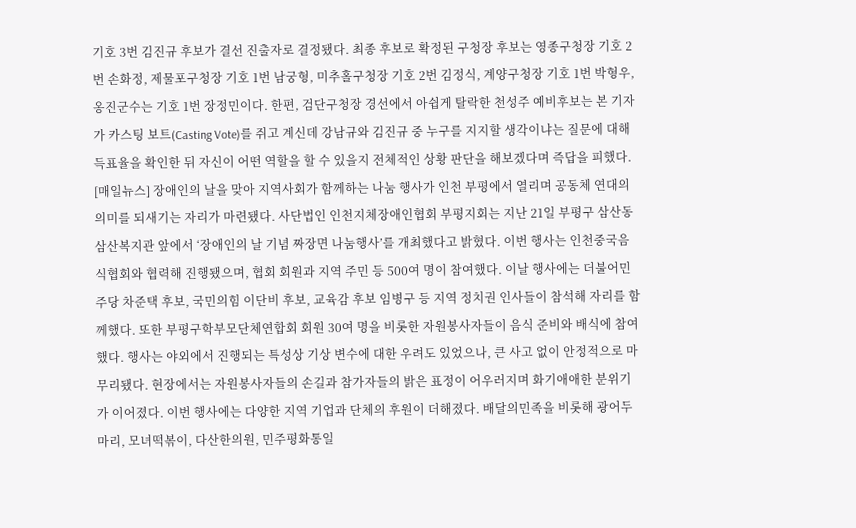기호 3번 김진규 후보가 결선 진출자로 결정됐다. 최종 후보로 확정된 구청장 후보는 영종구청장 기호 2번 손화정, 제물포구청장 기호 1번 남궁형, 미추홀구청장 기호 2번 김정식, 계양구청장 기호 1번 박형우, 옹진군수는 기호 1번 장정민이다. 한편, 검단구청장 경선에서 아쉽게 탈락한 천성주 예비후보는 본 기자가 카스팅 보트(Casting Vote)를 쥐고 계신데 강남규와 김진규 중 누구를 지지할 생각이냐는 질문에 대해 득표율을 확인한 뒤 자신이 어떤 역할을 할 수 있을지 전체적인 상황 판단을 해보겠다며 즉답을 피했다.
[매일뉴스] 장애인의 날을 맞아 지역사회가 함께하는 나눔 행사가 인천 부평에서 열리며 공동체 연대의 의미를 되새기는 자리가 마련됐다. 사단법인 인천지체장애인협회 부평지회는 지난 21일 부평구 삼산동 삼산복지관 앞에서 ‘장애인의 날 기념 짜장면 나눔행사’를 개최했다고 밝혔다. 이번 행사는 인천중국음식협회와 협력해 진행됐으며, 협회 회원과 지역 주민 등 500여 명이 참여했다. 이날 행사에는 더불어민주당 차준택 후보, 국민의힘 이단비 후보, 교육감 후보 임병구 등 지역 정치권 인사들이 참석해 자리를 함께했다. 또한 부평구학부모단체연합회 회원 30여 명을 비롯한 자원봉사자들이 음식 준비와 배식에 참여했다. 행사는 야외에서 진행되는 특성상 기상 변수에 대한 우려도 있었으나, 큰 사고 없이 안정적으로 마무리됐다. 현장에서는 자원봉사자들의 손길과 참가자들의 밝은 표정이 어우러지며 화기애애한 분위기가 이어졌다. 이번 행사에는 다양한 지역 기업과 단체의 후원이 더해졌다. 배달의민족을 비롯해 광어두마리, 모녀떡볶이, 다산한의원, 민주평화통일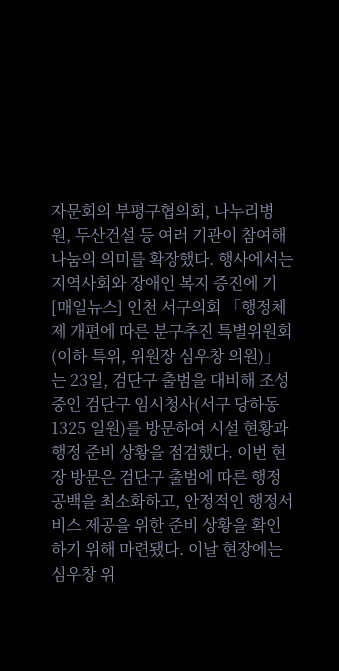자문회의 부평구협의회, 나누리병원, 두산건설 등 여러 기관이 참여해 나눔의 의미를 확장했다. 행사에서는 지역사회와 장애인 복지 증진에 기
[매일뉴스] 인천 서구의회 「행정체제 개편에 따른 분구추진 특별위원회(이하 특위, 위원장 심우창 의원)」는 23일, 검단구 출범을 대비해 조성 중인 검단구 임시청사(서구 당하동 1325 일원)를 방문하여 시설 현황과 행정 준비 상황을 점검했다. 이번 현장 방문은 검단구 출범에 따른 행정 공백을 최소화하고, 안정적인 행정서비스 제공을 위한 준비 상황을 확인하기 위해 마련됐다. 이날 현장에는 심우창 위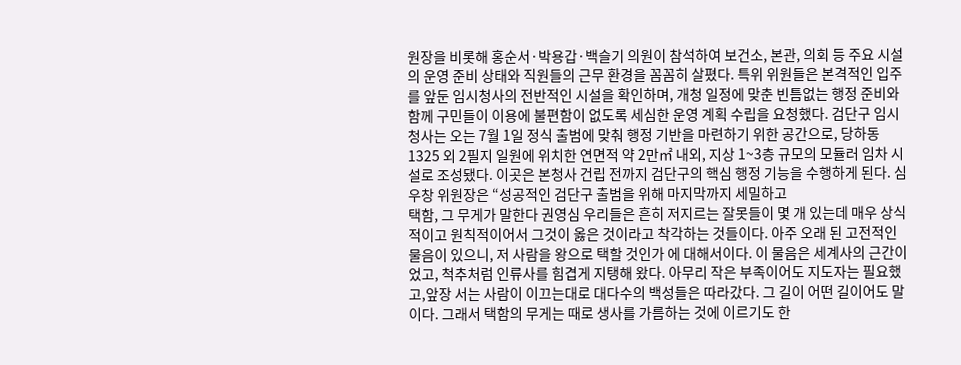원장을 비롯해 홍순서·박용갑·백슬기 의원이 참석하여 보건소, 본관, 의회 등 주요 시설의 운영 준비 상태와 직원들의 근무 환경을 꼼꼼히 살폈다. 특위 위원들은 본격적인 입주를 앞둔 임시청사의 전반적인 시설을 확인하며, 개청 일정에 맞춘 빈틈없는 행정 준비와 함께 구민들이 이용에 불편함이 없도록 세심한 운영 계획 수립을 요청했다. 검단구 임시청사는 오는 7월 1일 정식 출범에 맞춰 행정 기반을 마련하기 위한 공간으로, 당하동 1325 외 2필지 일원에 위치한 연면적 약 2만㎡ 내외, 지상 1~3층 규모의 모듈러 임차 시설로 조성됐다. 이곳은 본청사 건립 전까지 검단구의 핵심 행정 기능을 수행하게 된다. 심우창 위원장은 “성공적인 검단구 출범을 위해 마지막까지 세밀하고
택함, 그 무게가 말한다 권영심 우리들은 흔히 저지르는 잘못들이 몇 개 있는데 매우 상식적이고 원칙적이어서 그것이 옳은 것이라고 착각하는 것들이다. 아주 오래 된 고전적인 물음이 있으니, 저 사람을 왕으로 택할 것인가 에 대해서이다. 이 물음은 세계사의 근간이었고, 척추처럼 인류사를 힘겹게 지탱해 왔다. 아무리 작은 부족이어도 지도자는 필요했고,앞장 서는 사람이 이끄는대로 대다수의 백성들은 따라갔다. 그 길이 어떤 길이어도 말이다. 그래서 택함의 무게는 때로 생사를 가름하는 것에 이르기도 한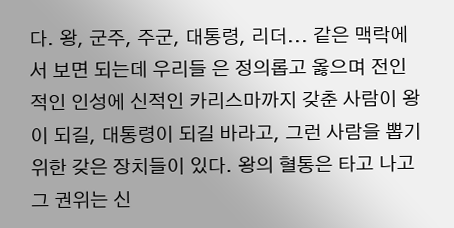다. 왕, 군주, 주군, 대통령, 리더... 같은 맥락에서 보면 되는데 우리들 은 정의롭고 옳으며 전인적인 인성에 신적인 카리스마까지 갖춘 사람이 왕이 되길, 대통령이 되길 바라고, 그런 사람을 뽑기 위한 갖은 장치들이 있다. 왕의 혈통은 타고 나고 그 권위는 신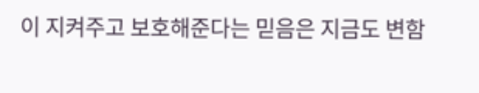이 지켜주고 보호해준다는 믿음은 지금도 변함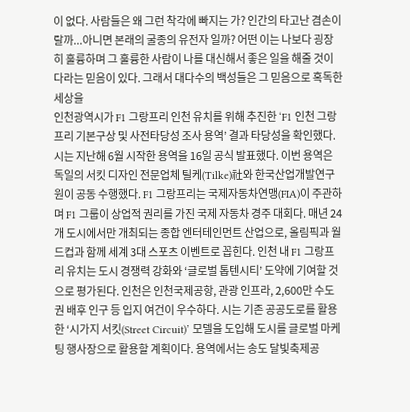이 없다. 사람들은 왜 그런 착각에 빠지는 가? 인간의 타고난 겸손이랄까...아니면 본래의 굴종의 유전자 일까? 어떤 이는 나보다 굉장히 훌륭하며 그 훌륭한 사람이 나를 대신해서 좋은 일을 해줄 것이다라는 믿음이 있다. 그래서 대다수의 백성들은 그 믿음으로 혹독한 세상을
인천광역시가 F1 그랑프리 인천 유치를 위해 추진한 ‘F1 인천 그랑프리 기본구상 및 사전타당성 조사 용역’ 결과 타당성을 확인했다. 시는 지난해 6월 시작한 용역을 16일 공식 발표했다. 이번 용역은 독일의 서킷 디자인 전문업체 틸케(Tilke)社와 한국산업개발연구원이 공동 수행했다. F1 그랑프리는 국제자동차연맹(FIA)이 주관하며 F1 그룹이 상업적 권리를 가진 국제 자동차 경주 대회다. 매년 24개 도시에서만 개최되는 종합 엔터테인먼트 산업으로, 올림픽과 월드컵과 함께 세계 3대 스포츠 이벤트로 꼽힌다. 인천 내 F1 그랑프리 유치는 도시 경쟁력 강화와 ‘글로벌 톱텐시티’ 도약에 기여할 것으로 평가된다. 인천은 인천국제공항, 관광 인프라, 2,600만 수도권 배후 인구 등 입지 여건이 우수하다. 시는 기존 공공도로를 활용한 ‘시가지 서킷(Street Circuit)’ 모델을 도입해 도시를 글로벌 마케팅 행사장으로 활용할 계획이다. 용역에서는 송도 달빛축제공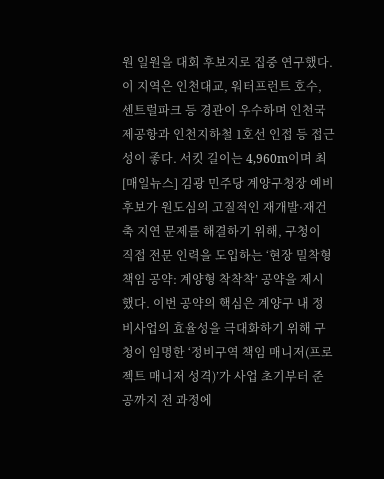원 일원을 대회 후보지로 집중 연구했다. 이 지역은 인천대교, 워터프런트 호수, 센트럴파크 등 경관이 우수하며 인천국제공항과 인천지하철 1호선 인접 등 접근성이 좋다. 서킷 길이는 4,960m이며 최
[매일뉴스] 김광 민주당 계양구청장 예비후보가 원도심의 고질적인 재개발·재건축 지연 문제를 해결하기 위해, 구청이 직접 전문 인력을 도입하는 ‘현장 밀착형 책임 공약: 계양형 착착착’ 공약을 제시했다. 이번 공약의 핵심은 계양구 내 정비사업의 효율성을 극대화하기 위해 구청이 임명한 ‘정비구역 책임 매니저(프로젝트 매니저 성격)’가 사업 초기부터 준공까지 전 과정에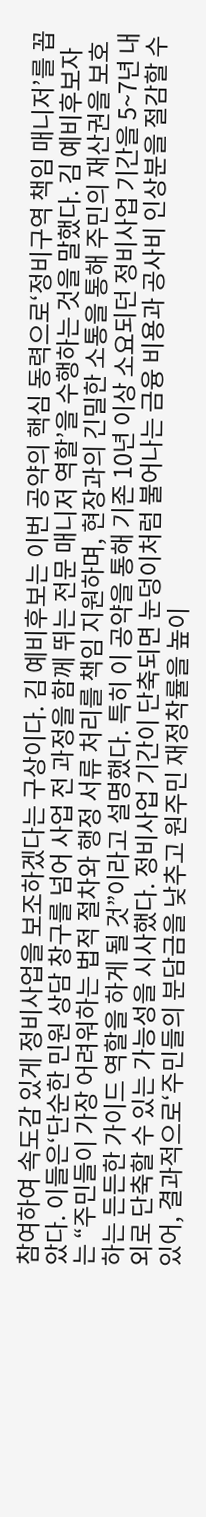참여하여 속도감 있게 정비사업을 보조하겠다는 구상이다. 김 예비후보는 이번 공약의 핵심 동력으로‘정비구역 책임 매니저’를 꼽았다. 이들은‘단순한 민원 상담 창구를 넘어 사업 전 과정을 함께 뛰는 전문 매니저 역할’을 수행하는 것을 말했다. 김 예비후보자는 “주민들이 가장 어려워하는 법적 절차와 행정 서류 처리를 책임 지원하며, 현장과의 긴밀한 소통을 통해 주민의 재산권을 보호하는 든든한 가이드 역할을 하게 될 것”이라고 설명했다. 특히 이 공약을 통해 기존 10년 이상 소요되던 정비사업 기간을 5~7년 내외로 단축할 수 있는 가능성을 시사했다. 정비사업 기간이 단축되면 눈덩이처럼 불어나는 금융 비용과 공사비 인상분을 절감할 수 있어, 결과적으로‘주민들의 분담금을 낮추고 원주민 재정착률을 높이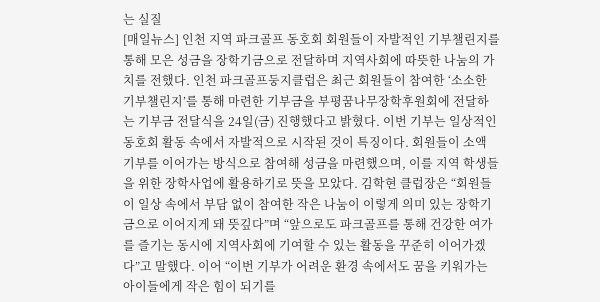는 실질
[매일뉴스] 인천 지역 파크골프 동호회 회원들이 자발적인 기부챌린지를 통해 모은 성금을 장학기금으로 전달하며 지역사회에 따뜻한 나눔의 가치를 전했다. 인천 파크골프둥지클럽은 최근 회원들이 참여한 ‘소소한 기부챌린지’를 통해 마련한 기부금을 부평꿈나무장학후원회에 전달하는 기부금 전달식을 24일(금) 진행했다고 밝혔다. 이번 기부는 일상적인 동호회 활동 속에서 자발적으로 시작된 것이 특징이다. 회원들이 소액 기부를 이어가는 방식으로 참여해 성금을 마련했으며, 이를 지역 학생들을 위한 장학사업에 활용하기로 뜻을 모았다. 김학현 클럽장은 “회원들이 일상 속에서 부담 없이 참여한 작은 나눔이 이렇게 의미 있는 장학기금으로 이어지게 돼 뜻깊다”며 “앞으로도 파크골프를 통해 건강한 여가를 즐기는 동시에 지역사회에 기여할 수 있는 활동을 꾸준히 이어가겠다”고 말했다. 이어 “이번 기부가 어려운 환경 속에서도 꿈을 키워가는 아이들에게 작은 힘이 되기를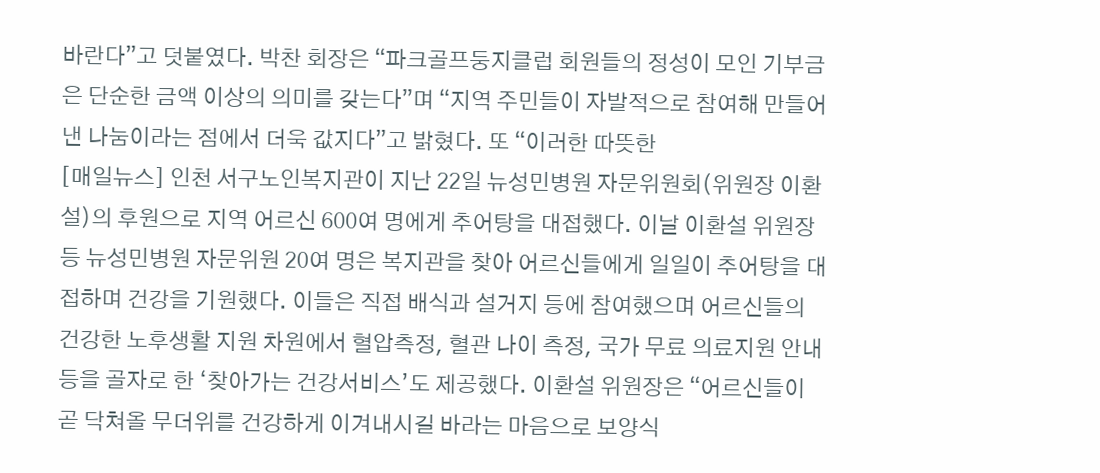바란다”고 덧붙였다. 박찬 회장은 “파크골프둥지클럽 회원들의 정성이 모인 기부금은 단순한 금액 이상의 의미를 갖는다”며 “지역 주민들이 자발적으로 참여해 만들어낸 나눔이라는 점에서 더욱 값지다”고 밝혔다. 또 “이러한 따뜻한
[매일뉴스] 인천 서구노인복지관이 지난 22일 뉴성민병원 자문위원회(위원장 이환설)의 후원으로 지역 어르신 600여 명에게 추어탕을 대접했다. 이날 이환설 위원장 등 뉴성민병원 자문위원 20여 명은 복지관을 찾아 어르신들에게 일일이 추어탕을 대접하며 건강을 기원했다. 이들은 직접 배식과 설거지 등에 참여했으며 어르신들의 건강한 노후생활 지원 차원에서 혈압측정, 혈관 나이 측정, 국가 무료 의료지원 안내 등을 골자로 한 ‘찾아가는 건강서비스’도 제공했다. 이환설 위원장은 “어르신들이 곧 닥쳐올 무더위를 건강하게 이겨내시길 바라는 마음으로 보양식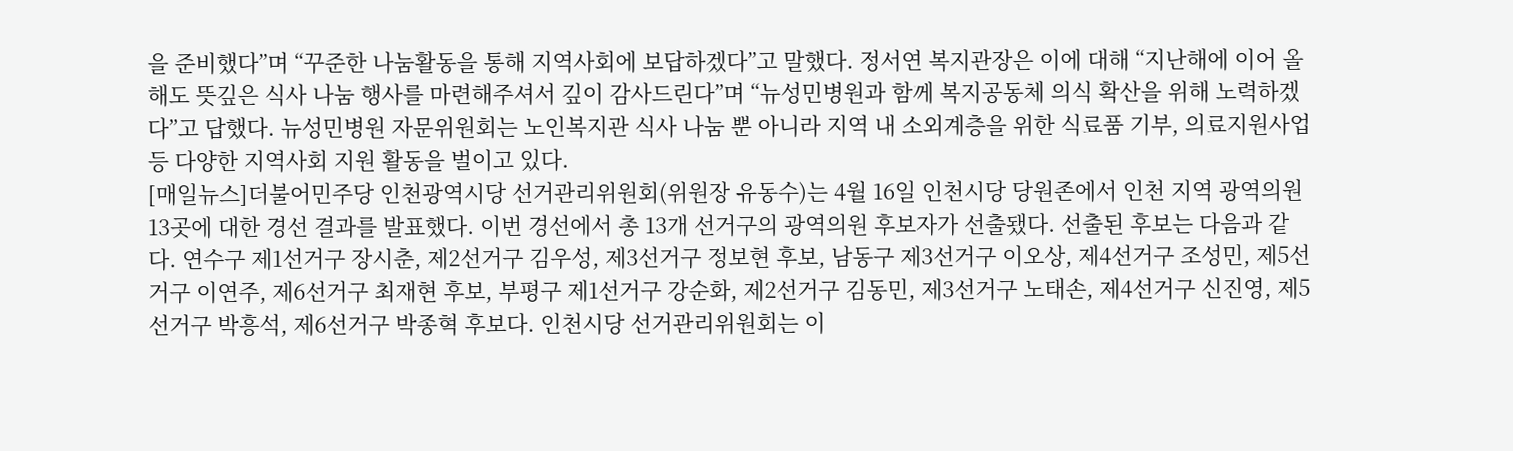을 준비했다”며 “꾸준한 나눔활동을 통해 지역사회에 보답하겠다”고 말했다. 정서연 복지관장은 이에 대해 “지난해에 이어 올해도 뜻깊은 식사 나눔 행사를 마련해주셔서 깊이 감사드린다”며 “뉴성민병원과 함께 복지공동체 의식 확산을 위해 노력하겠다”고 답했다. 뉴성민병원 자문위원회는 노인복지관 식사 나눔 뿐 아니라 지역 내 소외계층을 위한 식료품 기부, 의료지원사업 등 다양한 지역사회 지원 활동을 벌이고 있다.
[매일뉴스]더불어민주당 인천광역시당 선거관리위원회(위원장 유동수)는 4월 16일 인천시당 당원존에서 인천 지역 광역의원 13곳에 대한 경선 결과를 발표했다. 이번 경선에서 총 13개 선거구의 광역의원 후보자가 선출됐다. 선출된 후보는 다음과 같다. 연수구 제1선거구 장시춘, 제2선거구 김우성, 제3선거구 정보현 후보, 남동구 제3선거구 이오상, 제4선거구 조성민, 제5선거구 이연주, 제6선거구 최재현 후보, 부평구 제1선거구 강순화, 제2선거구 김동민, 제3선거구 노태손, 제4선거구 신진영, 제5선거구 박흥석, 제6선거구 박종혁 후보다. 인천시당 선거관리위원회는 이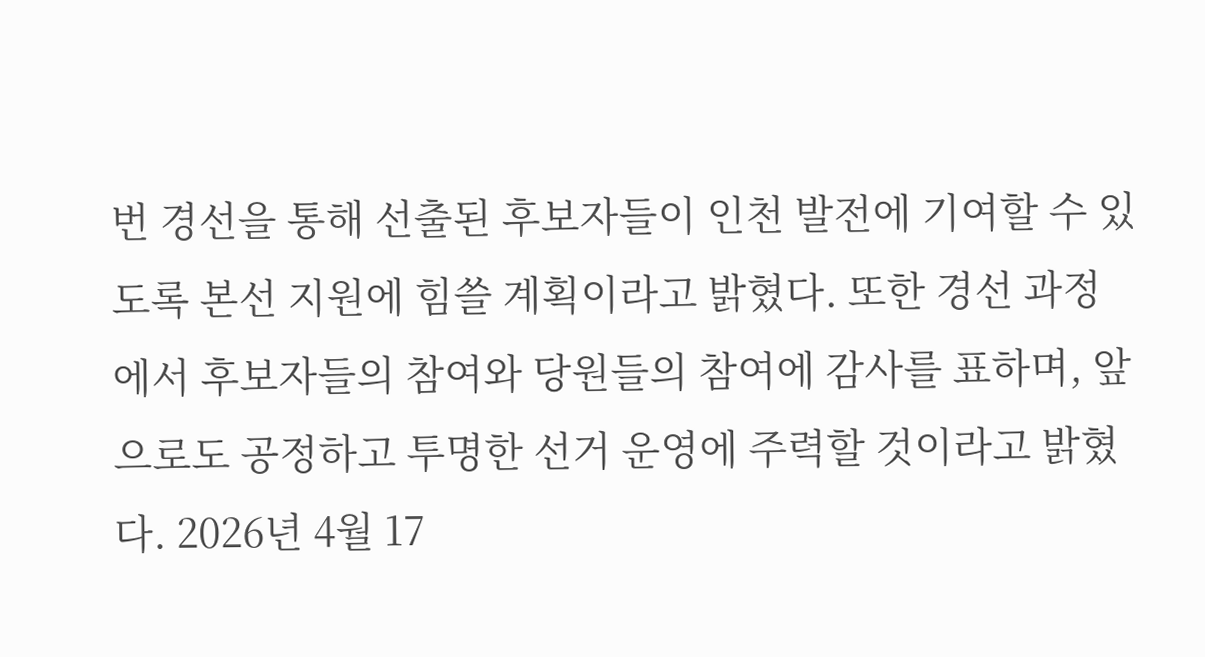번 경선을 통해 선출된 후보자들이 인천 발전에 기여할 수 있도록 본선 지원에 힘쓸 계획이라고 밝혔다. 또한 경선 과정에서 후보자들의 참여와 당원들의 참여에 감사를 표하며, 앞으로도 공정하고 투명한 선거 운영에 주력할 것이라고 밝혔다. 2026년 4월 17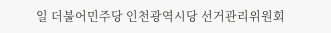일 더불어민주당 인천광역시당 선거관리위원회